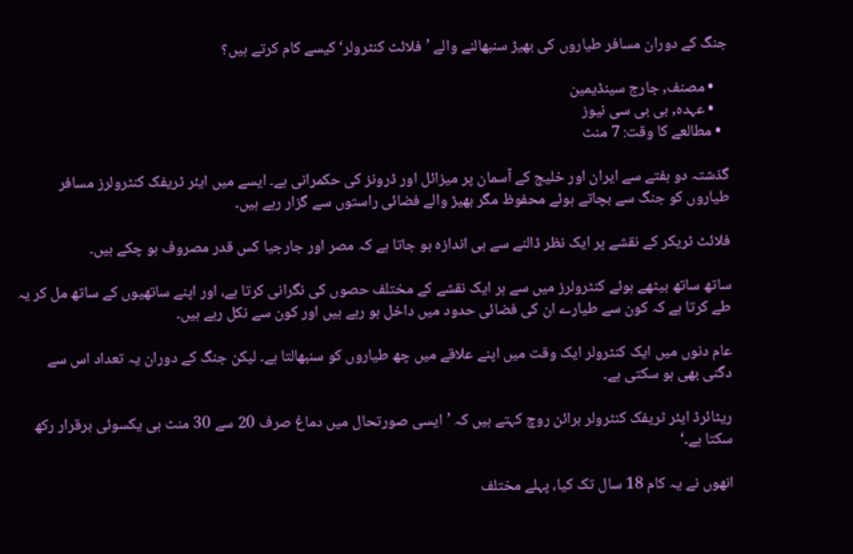جنگ کے دوران مسافر طیاروں کی بھیڑ سنبھالنے والے ’فلائٹ کنٹرولر‘ کیسے کام کرتے ہیں؟

    • مصنف, جارج سینڈیمین
    • عہدہ, بی بی سی نیوز
  • مطالعے کا وقت: 7 منٹ

گذشتہ دو ہفتے سے ایران اور خلیج کے آسمان پر میزائل اور ڈرونز کی حکمرانی ہے۔ ایسے میں ایئر ٹریفک کنٹرولرز مسافر طیاروں کو جنگ سے بچاتے ہوئے محفوظ مگر بھیڑ والے فضائی راستوں سے گزار رہے ہیں۔

فلائٹ ٹریکر کے نقشے پر ایک نظر ڈالنے سے ہی اندازہ ہو جاتا ہے کہ مصر اور جارجیا کس قدر مصروف ہو چکے ہیں۔

ساتھ ساتھ بیٹھے ہوئے کنٹرولرز میں سے ہر ایک نقشے کے مختلف حصوں کی نگرانی کرتا ہے، اور اپنے ساتھیوں کے ساتھ مل کر یہ طے کرتا ہے کہ کون سے طیارے ان کی فضائی حدود میں داخل ہو رہے ہیں اور کون سے نکل رہے ہیں۔

عام دنوں میں ایک کنٹرولر ایک وقت میں اپنے علاقے میں چھ طیاروں کو سنبھالتا ہے۔ لیکن جنگ کے دوران یہ تعداد اس سے دگنی بھی ہو سکتی ہے۔

ریٹائرڈ ایئر ٹریفک کنٹرولر برائن روچ کہتے ہیں کہ ’ایسی صورتحال میں دماغ صرف 20 سے 30 منٹ ہی یکسوئی برقرار رکھ سکتا ہے۔‘

انھوں نے یہ کام 18 سال تک کیا، پہلے مختلف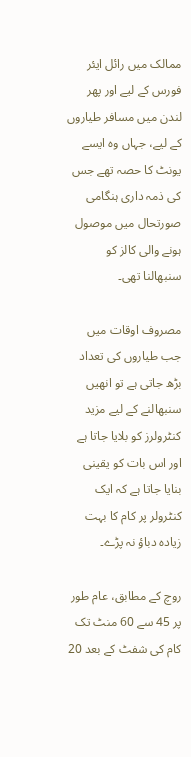ممالک میں رائل ایئر فورس کے لیے اور پھر لندن میں مسافر طیاروں کے لیے، جہاں وہ ایسے یونٹ کا حصہ تھے جس کی ذمہ داری ہنگامی صورتحال میں موصول ہونے والی کالز کو سنبھالنا تھی۔

مصروف اوقات میں جب طیاروں کی تعداد بڑھ جاتی ہے تو انھیں سنبھالنے کے لیے مزید کنٹرولرز کو بلایا جاتا ہے اور اس بات کو یقینی بنایا جاتا ہے کہ ایک کنٹرولر پر کام کا بہت زیادہ دباؤ نہ پڑے۔

روچ کے مطابق، عام طور پر 45 سے 60 منٹ تک کام کی شفٹ کے بعد 20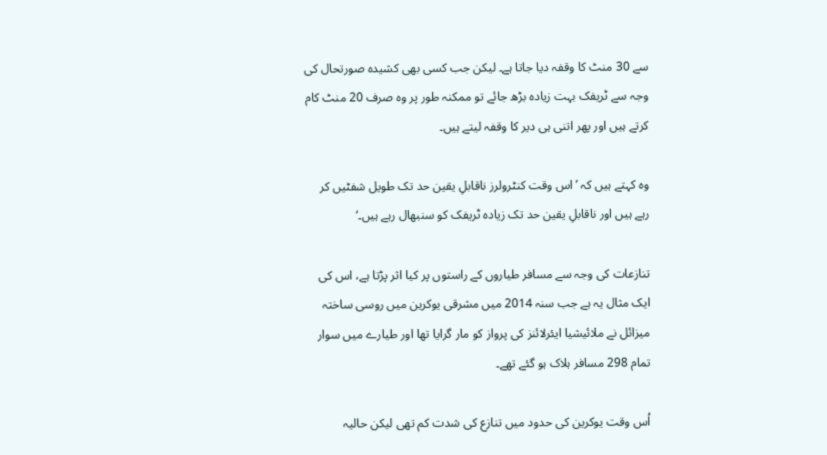سے 30 منٹ کا وقفہ دیا جاتا ہے۔ لیکن جب کسی بھی کشیدہ صورتحال کی وجہ سے ٹریفک بہت زیادہ بڑھ جائے تو ممکنہ طور پر وہ صرف 20 منٹ کام کرتے ہیں اور پھر اتنی ہی دیر کا وقفہ لیتے ہیں۔

وہ کہتے ہیں کہ ’اس وقت کنٹرولرز ناقابلِ یقین حد تک طویل شفٹیں کر رہے ہیں اور ناقابلِ یقین حد تک زیادہ ٹریفک کو سنبھال رہے ہیں۔‘

تنازعات کی وجہ سے مسافر طیاروں کے راستوں پر کیا اثر پڑتا ہے، اس کی ایک مثال یہ ہے جب سنہ 2014 میں مشرقی یوکرین میں روسی ساختہ میزائل نے ملائیشیا ایئرلائنز کی پرواز کو مار گرایا تھا اور طیارے میں سوار تمام 298 مسافر ہلاک ہو گئے تھے۔

اُس وقت یوکرین کی حدود میں تنازع کی شدت کم تھی لیکن حالیہ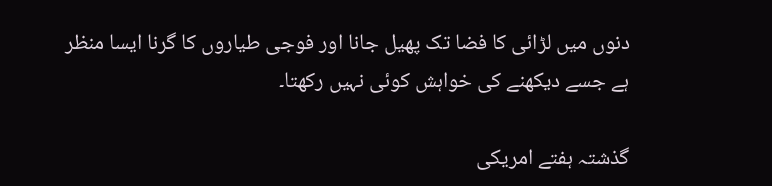دنوں میں لڑائی کا فضا تک پھیل جانا اور فوجی طیاروں کا گرنا ایسا منظر ہے جسے دیکھنے کی خواہش کوئی نہیں رکھتا۔

گذشتہ ہفتے امریکی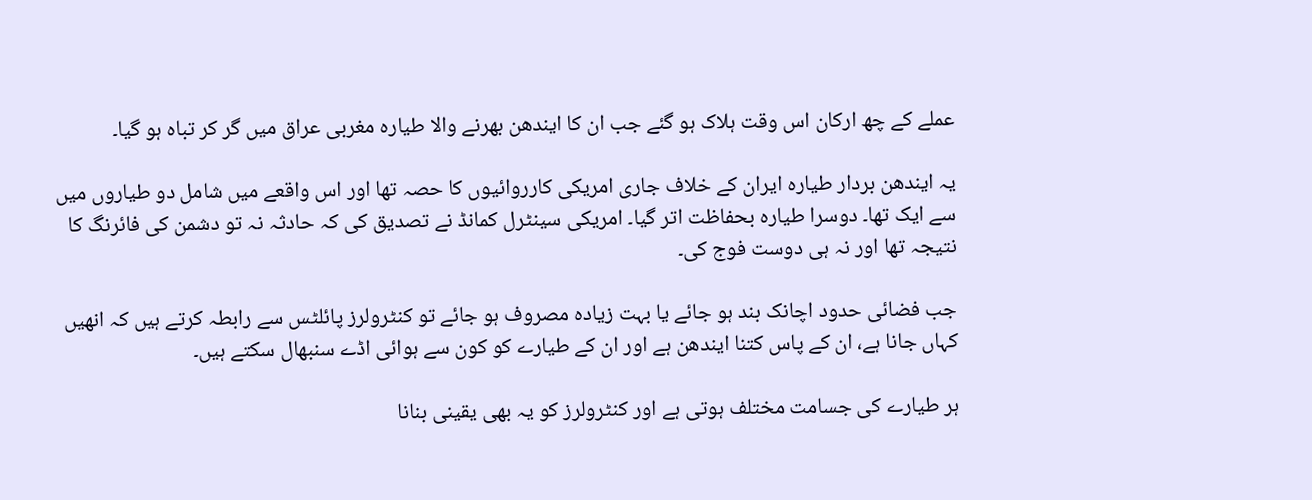عملے کے چھ ارکان اس وقت ہلاک ہو گئے جب ان کا ایندھن بھرنے والا طیارہ مغربی عراق میں گر کر تباہ ہو گیا۔

یہ ایندھن بردار طیارہ ایران کے خلاف جاری امریکی کارروائیوں کا حصہ تھا اور اس واقعے میں شامل دو طیاروں میں سے ایک تھا۔ دوسرا طیارہ بحفاظت اتر گیا۔ امریکی سینٹرل کمانڈ نے تصدیق کی کہ حادثہ نہ تو دشمن کی فائرنگ کا نتیجہ تھا اور نہ ہی دوست فوج کی۔

جب فضائی حدود اچانک بند ہو جائے یا بہت زیادہ مصروف ہو جائے تو کنٹرولرز پائلٹس سے رابطہ کرتے ہیں کہ انھیں کہاں جانا ہے، ان کے پاس کتنا ایندھن ہے اور ان کے طیارے کو کون سے ہوائی اڈے سنبھال سکتے ہیں۔

ہر طیارے کی جسامت مختلف ہوتی ہے اور کنٹرولرز کو یہ بھی یقینی بنانا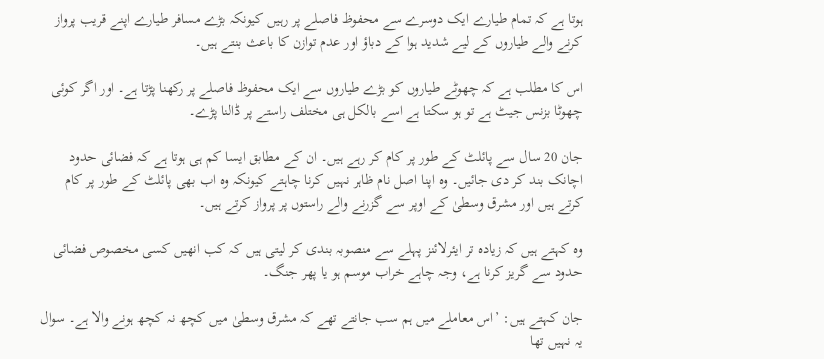ہوتا ہے کہ تمام طیارے ایک دوسرے سے محفوظ فاصلے پر رہیں کیونکہ بڑے مسافر طیارے اپنے قریب پرواز کرنے والے طیاروں کے لیے شدید ہوا کے دباؤ اور عدم توازن کا باعث بنتے ہیں۔

اس کا مطلب ہے کہ چھوٹے طیاروں کو بڑے طیاروں سے ایک محفوظ فاصلے پر رکھنا پڑتا ہے۔ اور اگر کوئی چھوٹا بزنس جیٹ ہے تو ہو سکتا ہے اسے بالکل ہی مختلف راستے پر ڈالنا پڑے۔

جان 20 سال سے پائلٹ کے طور پر کام کر رہے ہیں۔ ان کے مطابق ایسا کم ہی ہوتا ہے کہ فضائی حدود اچانک بند کر دی جائیں۔ وہ اپنا اصل نام ظاہر نہیں کرنا چاہتے کیونکہ وہ اب بھی پائلٹ کے طور پر کام کرتے ہیں اور مشرق وسطیٰ کے اوپر سے گزرنے والے راستوں پر پرواز کرتے ہیں۔

وہ کہتے ہیں کہ زیادہ تر ایئرلائنز پہلے سے منصوبہ بندی کر لیتی ہیں کہ کب انھیں کسی مخصوص فضائی حدود سے گریز کرنا ہے، وجہ چاہے خراب موسم ہو یا پھر جنگ۔

جان کہتے ہیں: ’اس معاملے میں ہم سب جانتے تھے کہ مشرق وسطیٰ میں کچھ نہ کچھ ہونے والا ہے۔ سوال یہ نہیں تھا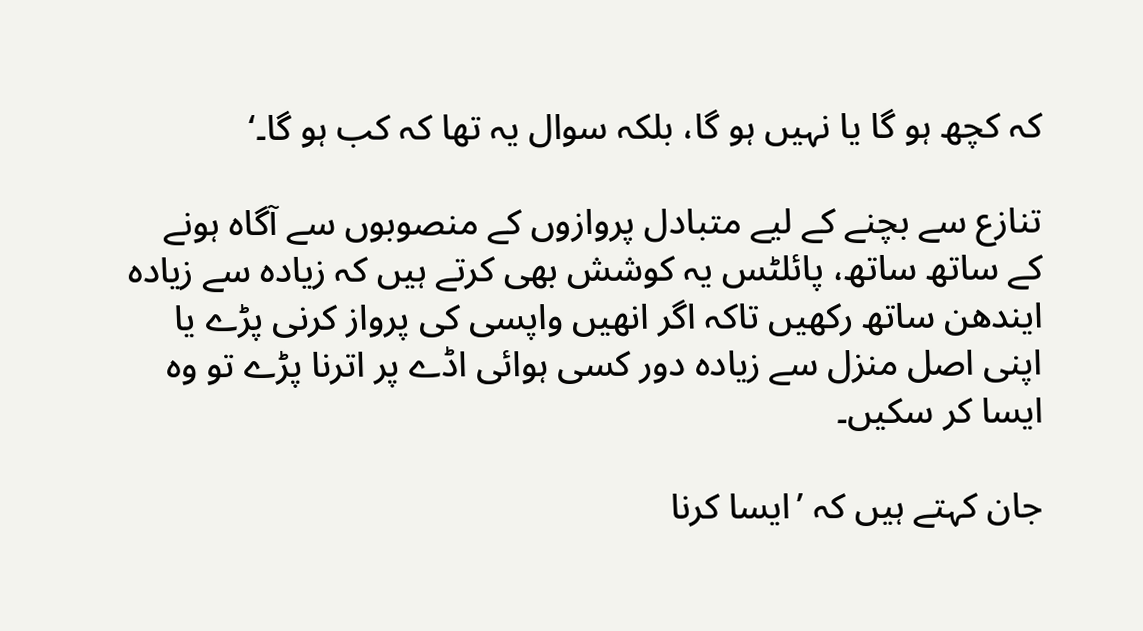کہ کچھ ہو گا یا نہیں ہو گا، بلکہ سوال یہ تھا کہ کب ہو گا۔‘

تنازع سے بچنے کے لیے متبادل پروازوں کے منصوبوں سے آگاہ ہونے کے ساتھ ساتھ، پائلٹس یہ کوشش بھی کرتے ہیں کہ زیادہ سے زیادہ ایندھن ساتھ رکھیں تاکہ اگر انھیں واپسی کی پرواز کرنی پڑے یا اپنی اصل منزل سے زیادہ دور کسی ہوائی اڈے پر اترنا پڑے تو وہ ایسا کر سکیں۔

جان کہتے ہیں کہ ’ایسا کرنا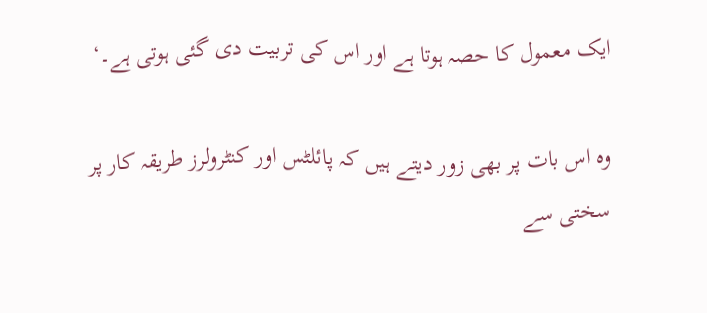ایک معمول کا حصہ ہوتا ہے اور اس کی تربیت دی گئی ہوتی ہے۔‘

وہ اس بات پر بھی زور دیتے ہیں کہ پائلٹس اور کنٹرولرز طریقہ کار پر سختی سے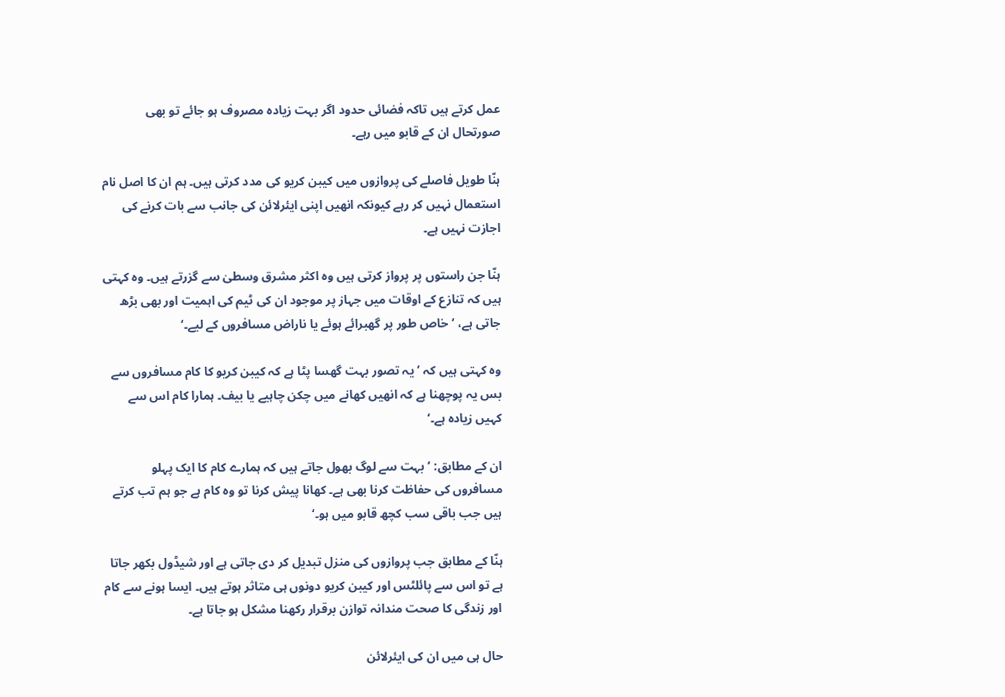عمل کرتے ہیں تاکہ فضائی حدود اگر بہت زیادہ مصروف ہو جائے تو بھی صورتحال ان کے قابو میں رہے۔

ہنّا طویل فاصلے کی پروازوں میں کیبن کریو کی مدد کرتی ہیں۔ ہم ان کا اصل نام استعمال نہیں کر رہے کیونکہ انھیں اپنی ایئرلائن کی جانب سے بات کرنے کی اجازت نہیں ہے۔

ہنّا جن راستوں پر پرواز کرتی ہیں وہ اکثر مشرق وسطیٰ سے گزرتے ہیں۔ وہ کہتی ہیں کہ تنازع کے اوقات میں جہاز پر موجود ان کی ٹیم کی اہمیت اور بھی بڑھ جاتی ہے، ’خاص طور پر گھبرائے ہوئے یا ناراض مسافروں کے لیے۔‘

وہ کہتی ہیں کہ ’یہ تصور بہت گھسا پٹا ہے کہ کیبن کریو کا کام مسافروں سے بس یہ پوچھنا ہے کہ انھیں کھانے میں چکن چاہیے یا بیف۔ ہمارا کام اس سے کہیں زیادہ ہے۔‘

ان کے مطابق: ’بہت سے لوگ بھول جاتے ہیں کہ ہمارے کام کا ایک پہلو مسافروں کی حفاظت کرنا بھی ہے۔ کھانا پیش کرنا تو وہ کام ہے جو ہم تب کرتے ہیں جب باقی سب کچھ قابو میں ہو۔‘

ہنّا کے مطابق جب پروازوں کی منزل تبدیل کر دی جاتی ہے اور شیڈول بکھر جاتا ہے تو اس سے پائلٹس اور کیبن کریو دونوں ہی متاثر ہوتے ہیں۔ ایسا ہونے سے کام اور زندگی کا صحت مندانہ توازن برقرار رکھنا مشکل ہو جاتا ہے۔

حال ہی میں ان کی ایئرلائن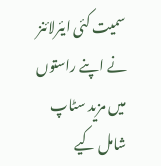سمیت کئی ایئرلائنز نے اپنے راستوں میں مزید سٹاپ شامل کیے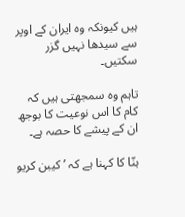ہیں کیونکہ وہ ایران کے اوپر سے سیدھا نہیں گزر سکتیں۔

تاہم وہ سمجھتی ہیں کہ کام کا اس نوعیت کا بوجھ ان کے پیشے کا حصہ ہے۔

ہنّا کا کہنا ہے کہ ’کیبن کریو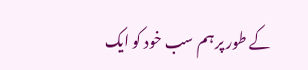کے طور پر ہم سب خود کو ایک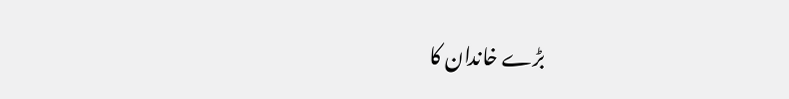بڑے خاندان کا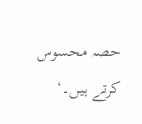حصہ محسوس کرتے ہیں۔‘